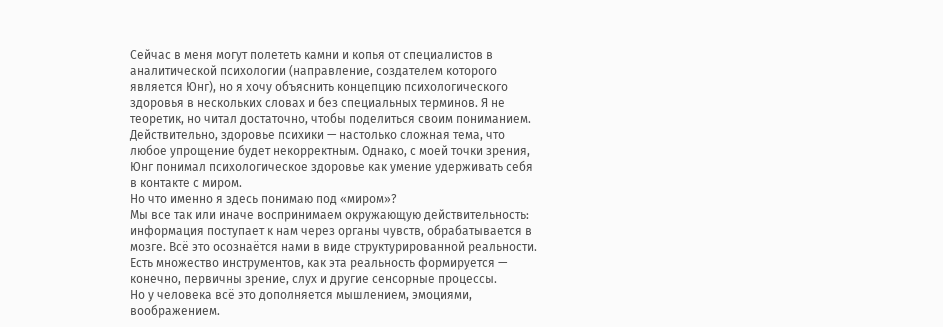Сейчас в меня могут полететь камни и копья от специалистов в аналитической психологии (направление, создателем которого является Юнг), но я хочу объяснить концепцию психологического здоровья в нескольких словах и без специальных терминов. Я не теоретик, но читал достаточно, чтобы поделиться своим пониманием.
Действительно, здоровье психики — настолько сложная тема, что любое упрощение будет некорректным. Однако, с моей точки зрения, Юнг понимал психологическое здоровье как умение удерживать себя в контакте с миром.
Но что именно я здесь понимаю под «миром»?
Мы все так или иначе воспринимаем окружающую действительность: информация поступает к нам через органы чувств, обрабатывается в мозге. Всё это осознаётся нами в виде структурированной реальности. Есть множество инструментов, как эта реальность формируется — конечно, первичны зрение, слух и другие сенсорные процессы.
Но у человека всё это дополняется мышлением, эмоциями, воображением.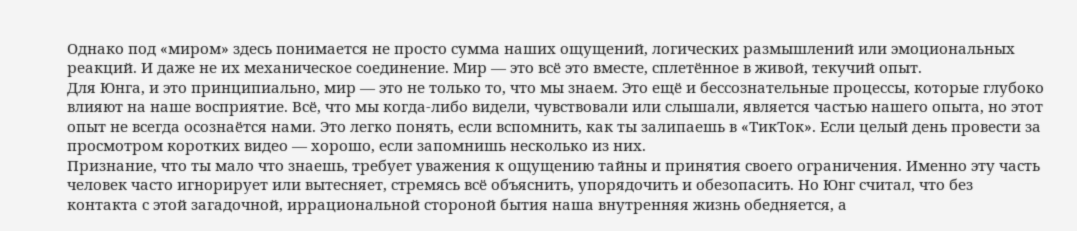Однако под «миром» здесь понимается не просто сумма наших ощущений, логических размышлений или эмоциональных реакций. И даже не их механическое соединение. Мир — это всё это вместе, сплетённое в живой, текучий опыт.
Для Юнга, и это принципиально, мир — это не только то, что мы знаем. Это ещё и бессознательные процессы, которые глубоко влияют на наше восприятие. Всё, что мы когда-либо видели, чувствовали или слышали, является частью нашего опыта, но этот опыт не всегда осознаётся нами. Это легко понять, если вспомнить, как ты залипаешь в «ТикТок». Если целый день провести за просмотром коротких видео — хорошо, если запомнишь несколько из них.
Признание, что ты мало что знаешь, требует уважения к ощущению тайны и принятия своего ограничения. Именно эту часть человек часто игнорирует или вытесняет, стремясь всё объяснить, упорядочить и обезопасить. Но Юнг считал, что без контакта с этой загадочной, иррациональной стороной бытия наша внутренняя жизнь обедняется, а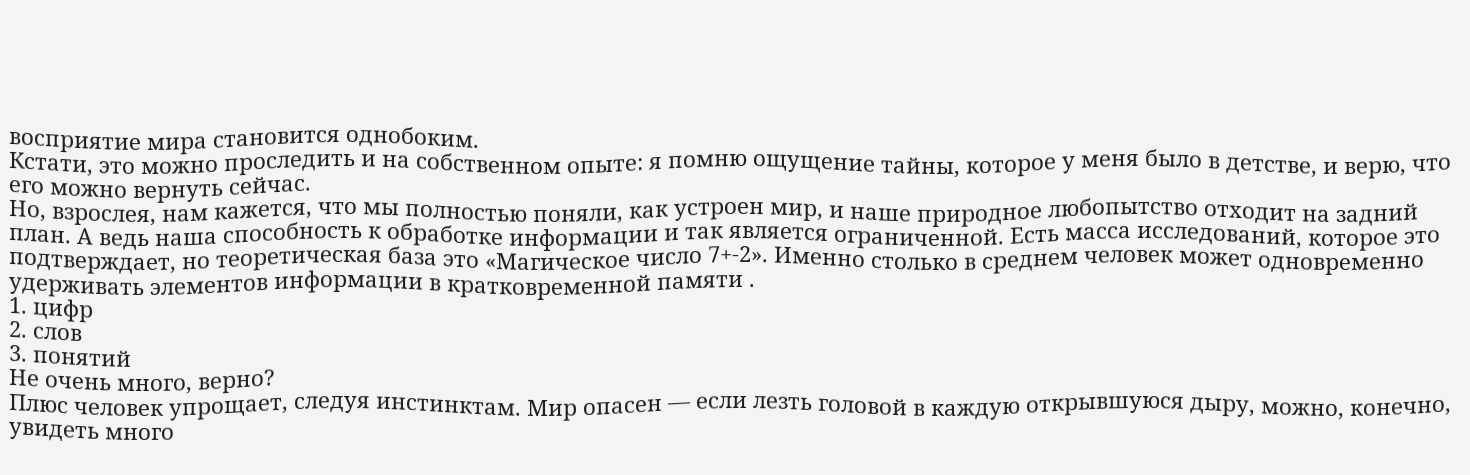восприятие мира становится однобоким.
Кстати, это можно проследить и на собственном опыте: я помню ощущение тайны, которое у меня было в детстве, и верю, что его можно вернуть сейчас.
Но, взрослея, нам кажется, что мы полностью поняли, как устроен мир, и наше природное любопытство отходит на задний план. А ведь наша способность к обработке информации и так является ограниченной. Есть масса исследований, которое это подтверждает, но теоретическая база это «Магическое число 7+-2». Именно столько в среднем человек может одновременно удерживать элементов информации в кратковременной памяти .
1. цифр
2. слов
3. понятий
Не очень много, верно?
Плюс человек упрощает, следуя инстинктам. Мир опасен — если лезть головой в каждую открывшуюся дыру, можно, конечно, увидеть много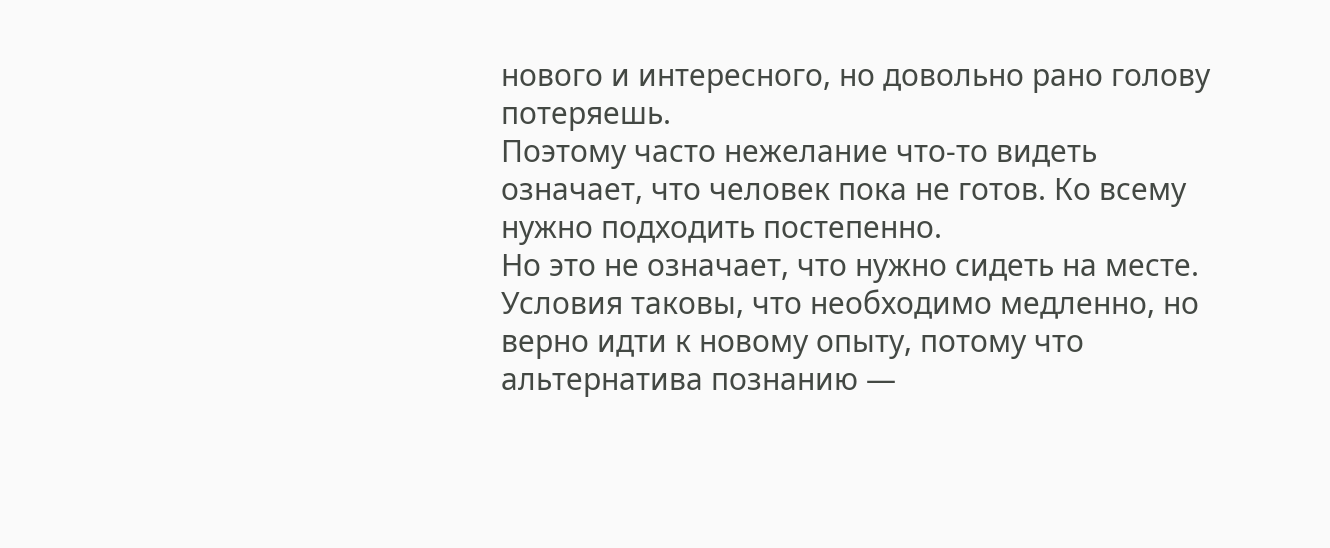нового и интересного, но довольно рано голову потеряешь.
Поэтому часто нежелание что-то видеть означает, что человек пока не готов. Ко всему нужно подходить постепенно.
Но это не означает, что нужно сидеть на месте. Условия таковы, что необходимо медленно, но верно идти к новому опыту, потому что альтернатива познанию —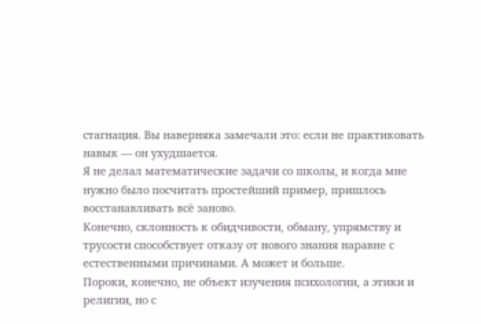стагнация. Вы наверняка замечали это: если не практиковать навык — он ухудшается.
Я не делал математические задачи со школы, и когда мне нужно было посчитать простейший пример, пришлось восстанавливать всё заново.
Конечно, склонность к обидчивости, обману, упрямству и трусости способствует отказу от нового знания наравне с естественными причинами. А может и больше.
Пороки, конечно, не объект изучения психологии, а этики и религии, но с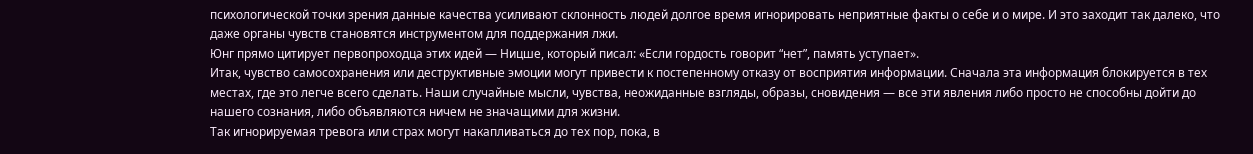психологической точки зрения данные качества усиливают склонность людей долгое время игнорировать неприятные факты о себе и о мире. И это заходит так далеко, что даже органы чувств становятся инструментом для поддержания лжи.
Юнг прямо цитирует первопроходца этих идей — Ницше, который писал: «Если гордость говорит “нет”, память уступает».
Итак, чувство самосохранения или деструктивные эмоции могут привести к постепенному отказу от восприятия информации. Сначала эта информация блокируется в тех местах, где это легче всего сделать. Наши случайные мысли, чувства, неожиданные взгляды, образы, сновидения — все эти явления либо просто не способны дойти до нашего сознания, либо объявляются ничем не значащими для жизни.
Так игнорируемая тревога или страх могут накапливаться до тех пор, пока, в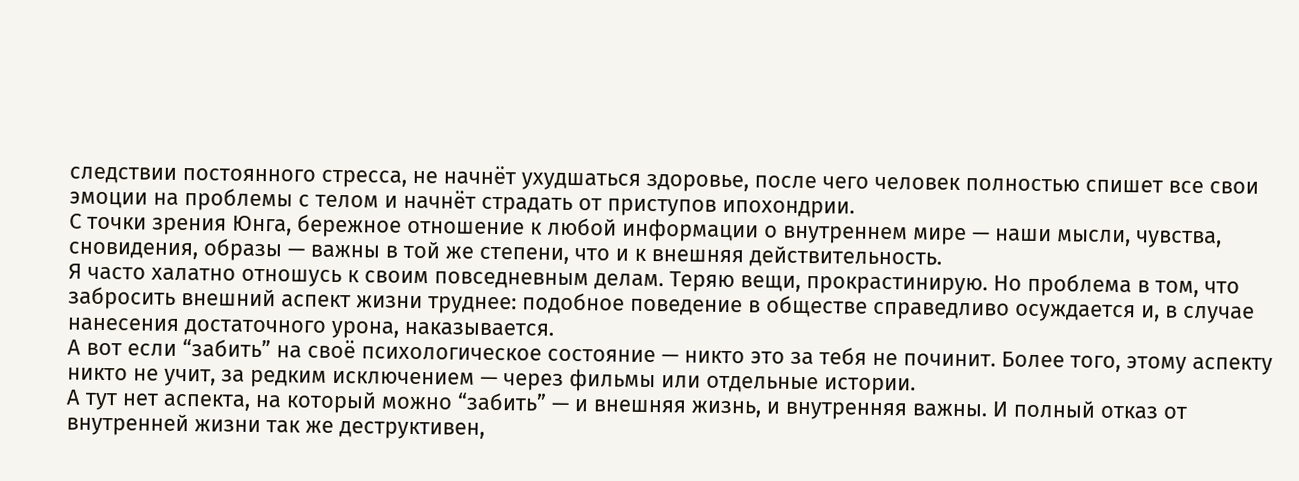следствии постоянного стресса, не начнёт ухудшаться здоровье, после чего человек полностью спишет все свои эмоции на проблемы с телом и начнёт страдать от приступов ипохондрии.
С точки зрения Юнга, бережное отношение к любой информации о внутреннем мире — наши мысли, чувства, сновидения, образы — важны в той же степени, что и к внешняя действительность.
Я часто халатно отношусь к своим повседневным делам. Теряю вещи, прокрастинирую. Но проблема в том, что забросить внешний аспект жизни труднее: подобное поведение в обществе справедливо осуждается и, в случае нанесения достаточного урона, наказывается.
А вот если “забить” на своё психологическое состояние — никто это за тебя не починит. Более того, этому аспекту никто не учит, за редким исключением — через фильмы или отдельные истории.
А тут нет аспекта, на который можно “забить” — и внешняя жизнь, и внутренняя важны. И полный отказ от внутренней жизни так же деструктивен,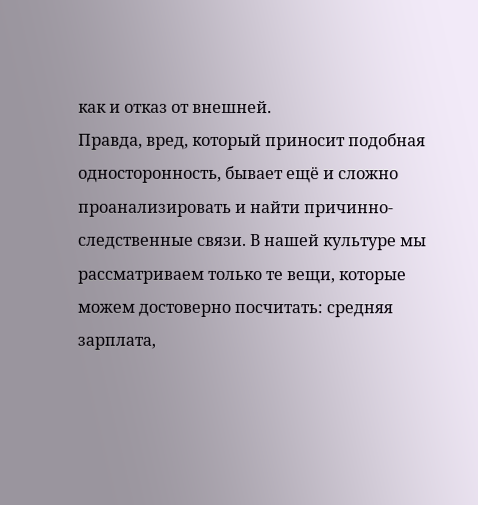как и отказ от внешней.
Правда, вред, который приносит подобная односторонность, бывает ещё и сложно проанализировать и найти причинно-следственные связи. В нашей культуре мы рассматриваем только те вещи, которые можем достоверно посчитать: средняя зарплата,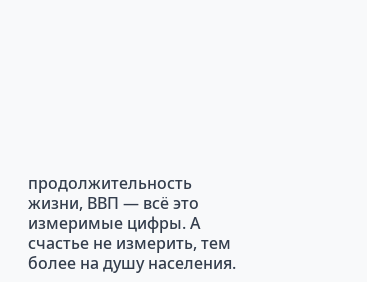продолжительность жизни, ВВП — всё это измеримые цифры. А счастье не измерить, тем более на душу населения.